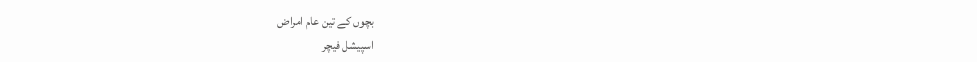بچوں کے تین عام امراض
اسپیشل فیچر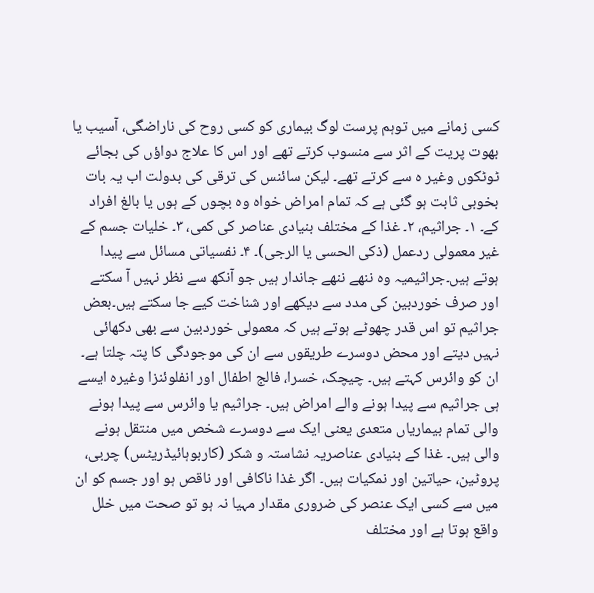کسی زمانے میں توہم پرست لوگ بیماری کو کسی روح کی ناراضگی، آسیب یا بھوت پریت کے اثر سے منسوب کرتے تھے اور اس کا علاج دواؤں کی بجائے ٹوٹکوں وغیر ہ سے کرتے تھے۔ لیکن سائنس کی ترقی کی بدولت اب یہ بات بخوبی ثابت ہو گئی ہے کہ تمام امراض خواہ وہ بچوں کے ہوں یا بالغ افراد کے۔ ۱۔ جراثیم، ۲۔ غذا کے مختلف بنیادی عناصر کی کمی، ۳۔ خلیات جسم کے غیر معمولی ردعمل (ذکی الحسی یا الرجی)۔ ۴۔ نفسیاتی مسائل سے پیدا ہوتے ہیں۔جراثیمیہ وہ ننھے ننھے جاندار ہیں جو آنکھ سے نظر نہیں آ سکتے اور صرف خوردبین کی مدد سے دیکھے اور شناخت کیے جا سکتے ہیں۔بعض جراثیم تو اس قدر چھوٹے ہوتے ہیں کہ معمولی خوردبین سے بھی دکھائی نہیں دیتے اور محض دوسرے طریقوں سے ان کی موجودگی کا پتہ چلتا ہے۔ ان کو وائرس کہتے ہیں۔ چیچک، خسرا، فالج اطفال اور انفلوئنزا وغیرہ ایسے ہی جراثیم سے پیدا ہونے والے امراض ہیں۔ جراثیم یا وائرس سے پیدا ہونے والی تمام بیماریاں متعدی یعنی ایک سے دوسرے شخص میں منتقل ہونے والی ہیں۔ غذا کے بنیادی عناصریہ نشاستہ و شکر (کاربوہائیڈریٹس) چربی، پروٹین، حیاتین اور نمکیات ہیں۔ اگر غذا ناکافی اور ناقص ہو اور جسم کو ان میں سے کسی ایک عنصر کی ضروری مقدار مہیا نہ ہو تو صحت میں خلل واقع ہوتا ہے اور مختلف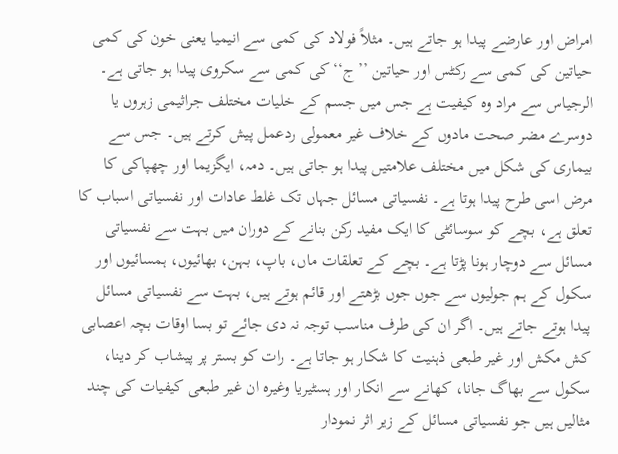امراض اور عارضے پیدا ہو جاتے ہیں۔ مثلاً فولاد کی کمی سے انیمیا یعنی خون کی کمی حیاتین کی کمی سے رکٹس اور حیاتین ’’ج‘‘ کی کمی سے سکروی پیدا ہو جاتی ہے۔ الرجیاس سے مراد وہ کیفیت ہے جس میں جسم کے خلیات مختلف جراثیمی زہروں یا دوسرے مضر صحت مادوں کے خلاف غیر معمولی ردعمل پیش کرتے ہیں۔ جس سے بیماری کی شکل میں مختلف علامتیں پیدا ہو جاتی ہیں۔ دمہ، ایگزیما اور چھپاکی کا مرض اسی طرح پیدا ہوتا ہے۔ نفسیاتی مسائل جہاں تک غلط عادات اور نفسیاتی اسباب کا تعلق ہے، بچے کو سوسائٹی کا ایک مفید رکن بنانے کے دوران میں بہت سے نفسیاتی مسائل سے دوچار ہونا پڑتا ہے۔ بچے کے تعلقات ماں، باپ، بہن، بھائیوں، ہمسائیوں اور سکول کے ہم جولیوں سے جوں جوں بڑھتے اور قائم ہوتے ہیں، بہت سے نفسیاتی مسائل پیدا ہوتے جاتے ہیں۔ اگر ان کی طرف مناسب توجہ نہ دی جائے تو بسا اوقات بچہ اعصابی کش مکش اور غیر طبعی ذہنیت کا شکار ہو جاتا ہے۔ رات کو بستر پر پیشاب کر دینا، سکول سے بھاگ جانا، کھانے سے انکار اور ہسٹیریا وغیرہ ان غیر طبعی کیفیات کی چند مثالیں ہیں جو نفسیاتی مسائل کے زیر اثر نمودار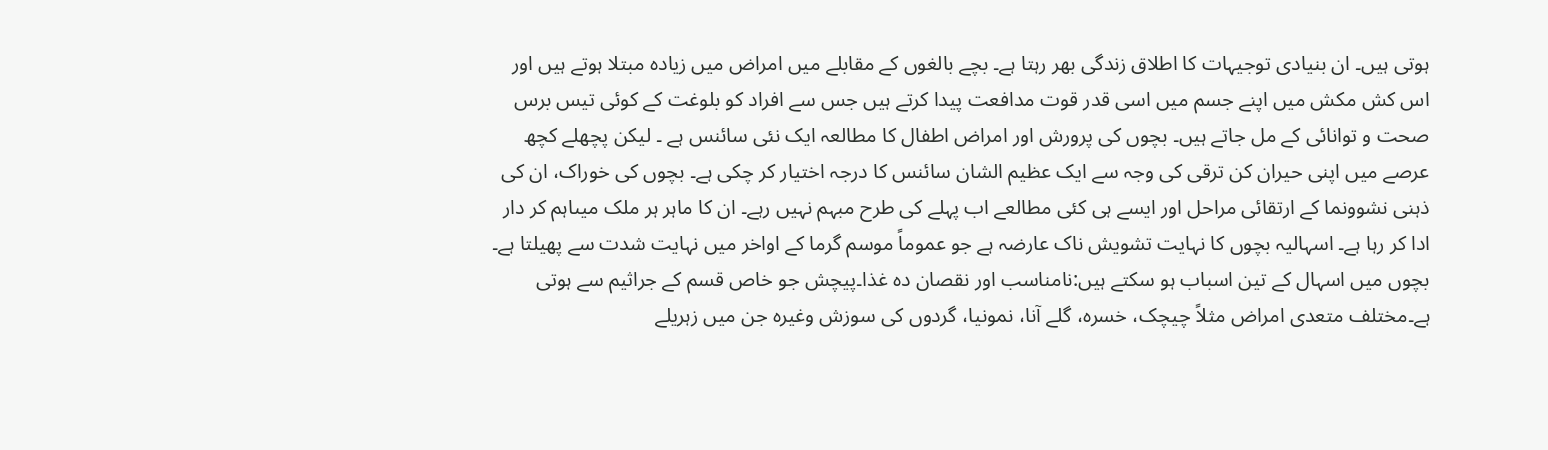ہوتی ہیں۔ ان بنیادی توجیہات کا اطلاق زندگی بھر رہتا ہے۔ بچے بالغوں کے مقابلے میں امراض میں زیادہ مبتلا ہوتے ہیں اور اس کش مکش میں اپنے جسم میں اسی قدر قوت مدافعت پیدا کرتے ہیں جس سے افراد کو بلوغت کے کوئی تیس برس صحت و توانائی کے مل جاتے ہیں۔ بچوں کی پرورش اور امراض اطفال کا مطالعہ ایک نئی سائنس ہے ۔ لیکن پچھلے کچھ عرصے میں اپنی حیران کن ترقی کی وجہ سے ایک عظیم الشان سائنس کا درجہ اختیار کر چکی ہے۔ بچوں کی خوراک، ان کی ذہنی نشوونما کے ارتقائی مراحل اور ایسے ہی کئی مطالعے اب پہلے کی طرح مبہم نہیں رہے۔ ان کا ماہر ہر ملک میںاہم کر دار ادا کر رہا ہے۔ اسہالیہ بچوں کا نہایت تشویش ناک عارضہ ہے جو عموماً موسم گرما کے اواخر میں نہایت شدت سے پھیلتا ہے۔ بچوں میں اسہال کے تین اسباب ہو سکتے ہیں:نامناسب اور نقصان دہ غذا۔پیچش جو خاص قسم کے جراثیم سے ہوتی ہے۔مختلف متعدی امراض مثلاً چیچک، خسرہ، گلے آنا، نمونیا، گردوں کی سوزش وغیرہ جن میں زہریلے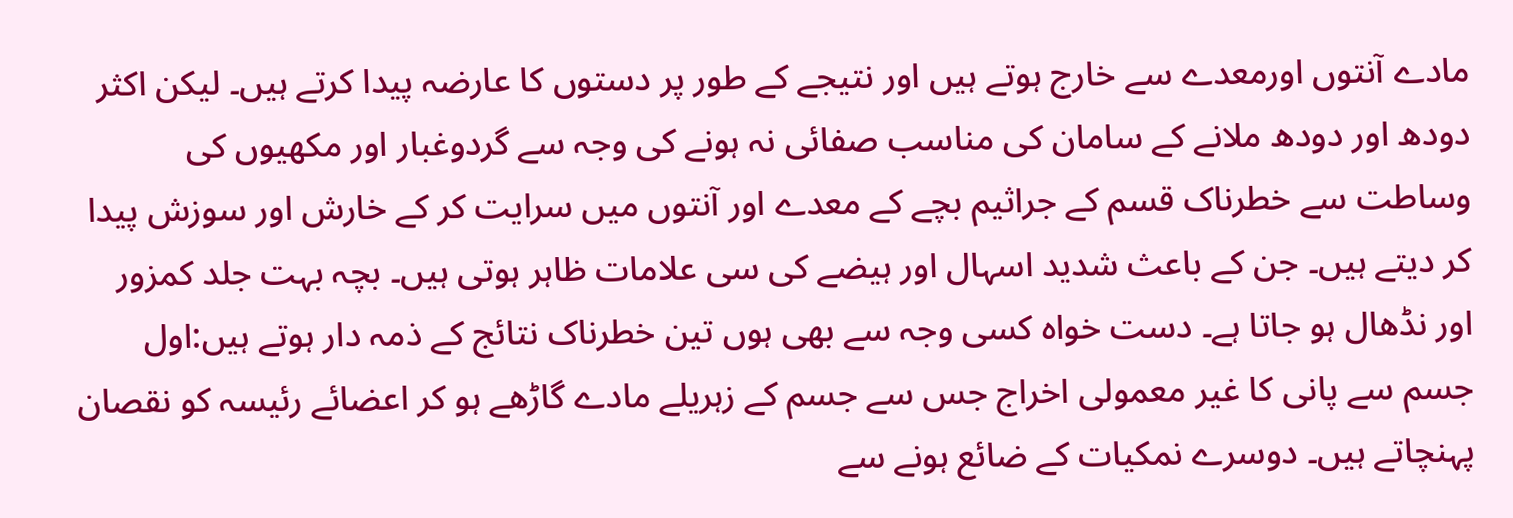مادے آنتوں اورمعدے سے خارج ہوتے ہیں اور نتیجے کے طور پر دستوں کا عارضہ پیدا کرتے ہیں۔ لیکن اکثر دودھ اور دودھ ملانے کے سامان کی مناسب صفائی نہ ہونے کی وجہ سے گردوغبار اور مکھیوں کی وساطت سے خطرناک قسم کے جراثیم بچے کے معدے اور آنتوں میں سرایت کر کے خارش اور سوزش پیدا کر دیتے ہیں۔ جن کے باعث شدید اسہال اور ہیضے کی سی علامات ظاہر ہوتی ہیں۔ بچہ بہت جلد کمزور اور نڈھال ہو جاتا ہے۔ دست خواہ کسی وجہ سے بھی ہوں تین خطرناک نتائج کے ذمہ دار ہوتے ہیں:اول جسم سے پانی کا غیر معمولی اخراج جس سے جسم کے زہریلے مادے گاڑھے ہو کر اعضائے رئیسہ کو نقصان پہنچاتے ہیں۔ دوسرے نمکیات کے ضائع ہونے سے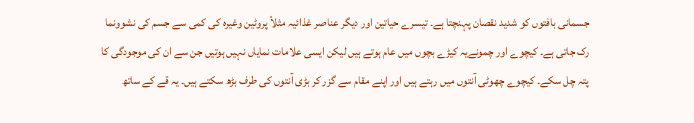جسمانی بافتوں کو شدید نقصان پہنچتا ہے۔ تیسرے حیاتین اور دیگر عناصر غذائیہ مثلاً پروٹین وغیرہ کی کمی سے جسم کی نشوونما رک جاتی ہے۔ کیچوے اور چمونےیہ کیڑے بچوں میں عام ہوتے ہیں لیکن ایسی علامات نمایاں نہیں ہوتیں جن سے ان کی موجودگی کا پتہ چل سکے۔ کیچوے چھوٹی آنتوں میں رہتے ہیں اور اپنے مقام سے گزر کر بڑی آنتوں کی طرف بڑھ سکتے ہیں۔ یہ قے کے ساتھ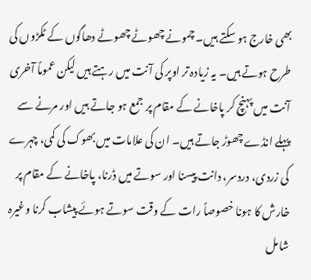بھی خارج ہو سکتے ہیں۔ چمونے چھوٹے چھوٹے دھاگوں کے ٹکڑوں کی طرح ہوتے ہیں۔ یہ زیادہ تر اوپر کی آنت میں رہتے ہیں لیکن عموماً آخری آنت میں پہنچ کر پاخانے کے مقام پر جمع ہو جاتے ہیں اور مرنے سے پہلے انڈے چھوڑ جاتے ہیں۔ ان کی علامات میں بھوک کی کمی، چہرے کی زردی، دردسر، دانت پیسنا اور سوتے میں ڈرنا، پاخانے کے مقام پر خارش کا ہونا خصوصاً رات کے وقت سوتے ہوئے پیشاب کرنا وغیرہ شامل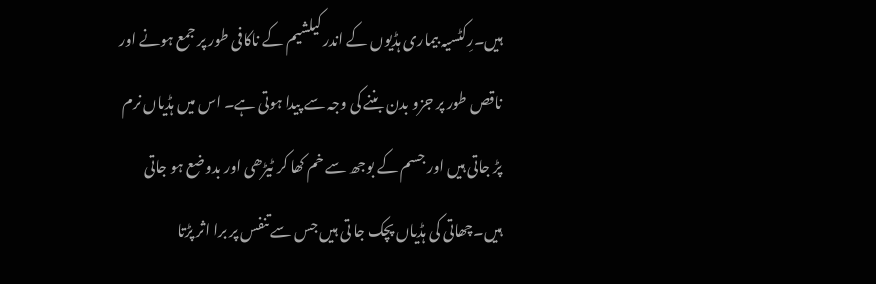ہیں۔رِکٹسیہ بیماری ہڈیوں کے اندر کیلشیم کے ناکافی طور پر جمع ہونے اور ناقص طور پر جزو بدن بننے کی وجہ سے پیدا ہوتی ہے۔ اس میں ہڈیاں نرم پڑ جاتی ہیں اور جسم کے بوجھ سے خم کھا کر ٹیڑھی اور بدوضع ہو جاتی ہیں۔چھاتی کی ہڈیاں پچک جا تی ہیں جس سے تنفس پر برا اثر پڑتا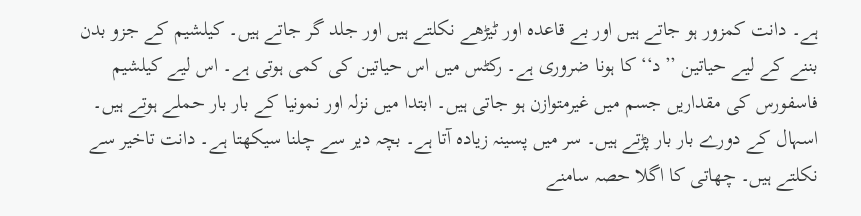ہے۔ دانت کمزور ہو جاتے ہیں اور بے قاعدہ اور ٹیڑھے نکلتے ہیں اور جلد گر جاتے ہیں۔ کیلشیم کے جزو بدن بننے کے لیے حیاتین ’’د‘‘ کا ہونا ضروری ہے۔ رکٹس میں اس حیاتین کی کمی ہوتی ہے۔ اس لیے کیلشیم فاسفورس کی مقداریں جسم میں غیرمتوازن ہو جاتی ہیں۔ ابتدا میں نزلہ اور نمونیا کے بار بار حملے ہوتے ہیں۔ اسہال کے دورے بار بار پڑتے ہیں۔ سر میں پسینہ زیادہ آتا ہے۔ بچہ دیر سے چلنا سیکھتا ہے۔ دانت تاخیر سے نکلتے ہیں۔ چھاتی کا اگلا حصہ سامنے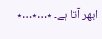ابھر آتا ہے۔ ٭…٭…٭